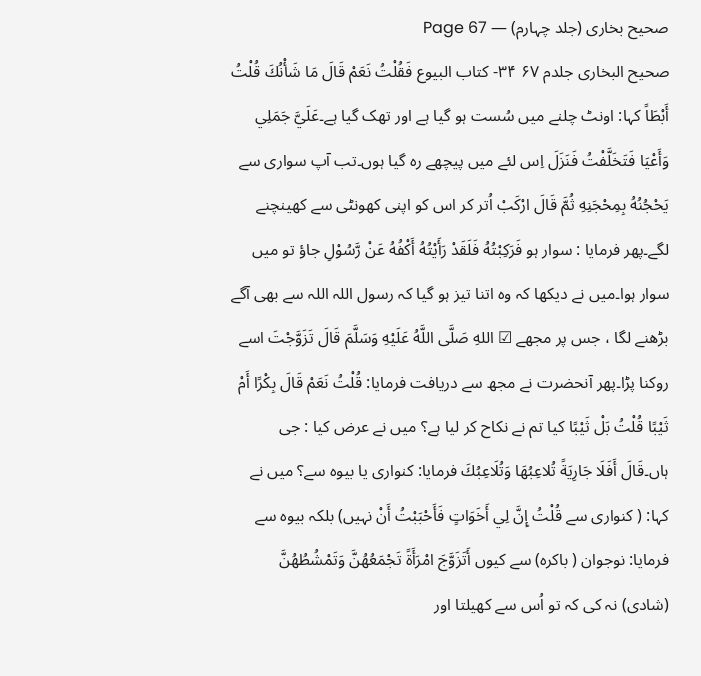صحیح بخاری (جلد چہارم) — Page 67
صحيح البخاری جلدم ۶۷ ۳۴- كتاب البيوع فَقُلْتُ نَعَمْ قَالَ مَا شَأْنُكَ قُلْتُ أَبْطَاً کہا: اونٹ چلنے میں سُست ہو گیا ہے اور تھک گیا ہے۔عَلَيَّ جَمَلِي وَأَعْيَا فَتَخَلَّفْتُ فَنَزَلَ اِس لئے میں پیچھے رہ گیا ہوں۔تب آپ سواری سے يَحْجُنُهُ بِمِحْجَنِهِ ثُمَّ قَالَ ارْكَبْ اُتر کر اس کو اپنی کھونٹی سے کھینچنے لگے۔پھر فرمایا : سوار ہو فَرَكِبْتُهُ فَلَقَدْ رَأَيْتُهُ أَكْفُهُ عَنْ رَّسُوْلِ جاؤ تو میں سوار ہوا۔میں نے دیکھا کہ وہ اتنا تیز ہو گیا کہ رسول اللہ اللہ سے بھی آگے بڑھنے لگا ، جس پر مجھے ☑ اللهِ صَلَّى اللَّهُ عَلَيْهِ وَسَلَّمَ قَالَ تَزَوَّجْتَ اسے روکنا پڑا۔پھر آنحضرت نے مجھ سے دریافت فرمایا: قُلْتُ نَعَمْ قَالَ بِكْرًا أَمْ ثَيْبًا قُلْتُ بَلْ ثَيْبًا کیا تم نے نکاح کر لیا ہے؟ میں نے عرض کیا : جی ہاں۔قَالَ أَفَلَا جَارِيَةً تُلاعِبُهَا وَتُلَاعِبُكَ فرمایا: کنواری یا بیوہ سے؟ میں نے کہا: ( کنواری سے قُلْتُ إِنَّ لِي أَخَوَاتٍ فَأَحْبَبْتُ أَنْ نہیں) بلکہ بیوہ سے فرمایا: نوجوان ( باکرہ) سے کیوں أَتَزَوَّجَ امْرَأَةً تَجْمَعُهُنَّ وَتَمْشُطُهُنَّ (شادی) نہ کی کہ تو اُس سے کھیلتا اور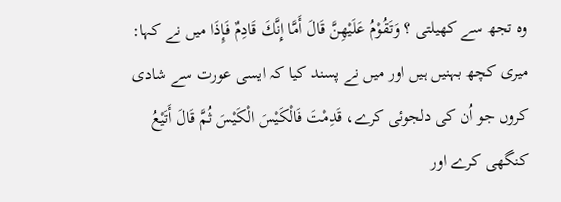وہ تجھ سے کھیلتی ؟ وَتَقُوْمُ عَلَيْهِنَّ قَالَ أَمَّا إِنَّكَ قَادِمٌ فَإِذَا میں نے کہا: میری کچھ بہنیں ہیں اور میں نے پسند کیا کہ ایسی عورت سے شادی کروں جو اُن کی دلجوئی کرے، قَدِمْتَ فَالْكَيْسَ الْكَيْسَ ثُمَّ قَالَ أَتَيْعُ کنگھی کرے اور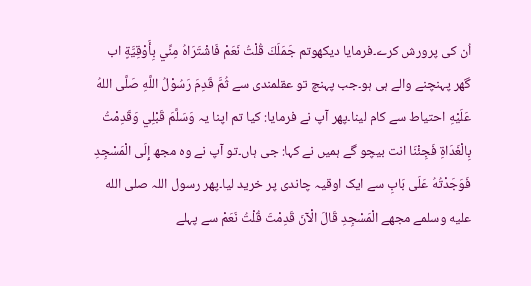اُن کی پرورش کرے۔فرمایا دیکھوتم جَمَلَكَ قُلْتُ نَعَمْ فَاشْتَرَاهُ مِنِّي بِأَوْقِيَّةٍ اب گھر پہنچنے والے ہی ہو۔جب پہنچ تو عقلمندی سے ثُمَّ قَدِمَ رَسُوْلُ اللَّهِ صَلَّى اللهُ عَلَيْهِ احتیاط سے کام لینا۔پھر آپ نے فرمایا: کیا تم اپنا یہ وَسَلَّمَ قَبْلِي وَقَدِمْتُ بِالْغَدَاةِ فَجِئْنَا انت بیچو گے ہمیں نے کہا: جی ہاں۔تو آپ نے وہ مجھ إِلَى الْمَسْجِدِ فَوَجَدْتُهُ عَلَى بَابِ سے ایک اوقیہ چاندی پر خرید لیا۔پھر رسول اللہ صلى الله عليه وسلمے مجھے الْمَسْجِدِ قَالَ الْآنَ قَدِمْتَ قُلْتُ نَعَمْ سے پہلے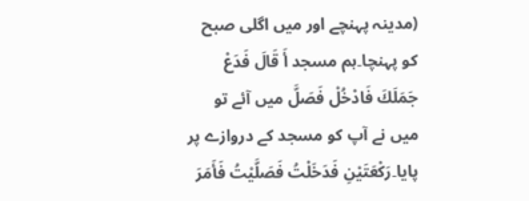(مدینہ پہنچے اور میں اگلی صبح کو پہنچا۔ہم مسجد أَ قَالَ فَدَعْ جَمَلَكَ فَادْخُلْ فَصَلَّ میں آئے تو میں نے آپ کو مسجد کے دروازے پر پایا۔رَكْعَتَيْنِ فَدَخَلْتُ فَصَلَّيْتُ فَأَمَرَ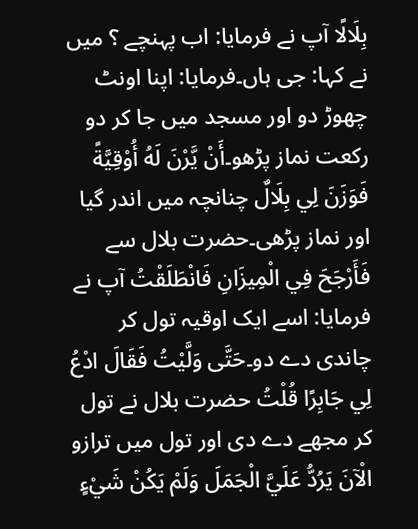بِلَالًا آپ نے فرمایا: اب پہنچے ؟ میں نے کہا: جی ہاں۔فرمایا: اپنا اونٹ چھوڑ دو اور مسجد میں جا کر دو رکعت نماز پڑھو۔أَنْ يَّرْنَ لَهُ أُوْقِيَّةً فَوَزَنَ لِي بِلَالٌ چنانچہ میں اندر گیا اور نماز پڑھی۔حضرت بلال سے فَأَرْجَحَ فِي الْمِيزَانِ فَانْطَلَقْتُ آپ نے فرمایا: اسے ایک اوقیہ تول کر چاندی دے دو۔حَتَّى وَلَّيْتُ فَقَالَ ادْعُ لِي جَابِرًا قُلْتُ حضرت بلال نے تول کر مجھے دے دی اور تول میں ترازو الْآنَ يَرُدُّ عَلَيَّ الْجَمَلَ وَلَمْ يَكُنْ شَيْءٍ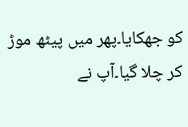کو جھکایا۔پھر میں پیٹھ موڑ کر چلا گیا۔آپ نے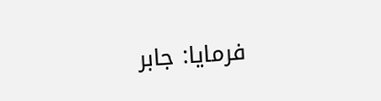فرمایا: جابر